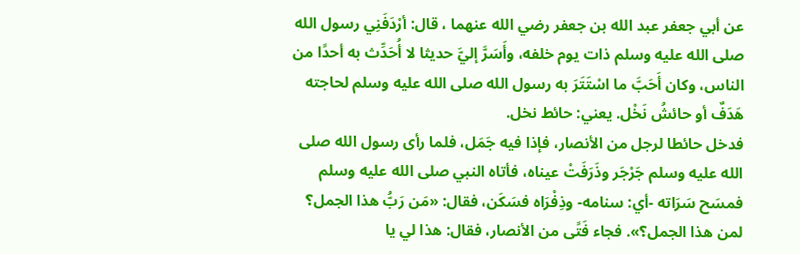عن أبي جعفر عبد الله بن جعفر رضي الله عنهما ، قال: أرْدَفَنِي رسول الله صلى الله عليه وسلم ذات يوم خلفه، وأَسَرَّ إليَّ حديثا لا أُحَدِّث به أحدًا من الناس، وكان أَحَبَّ ما اسْتَتَرَ به رسول الله صلى الله عليه وسلم لحاجته هَدَفٌ أو حائشُ نَخْل. يعني: حائط نخل.
فدخل حائطا لرجل من الأنصار، فإذا فيه جَمَل، فلما رأى رسول الله صلى الله عليه وسلم جَرْجَر وذَرَفَتْ عيناه، فأتاه النبي صلى الله عليه وسلم فمسَح سَرَاته -أي: سنامه- وذِفْرَاه فسَكَن، فقال: «مَن رَبُّ هذا الجمل؟ لمن هذا الجمل؟». فجاء فَتًى من الأنصار، فقال: هذا لي يا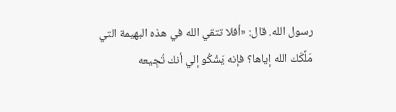رسول الله. قال: «أفلا تتقي الله في هذه البهيمة التي مَلَّكَك الله إياها؟ فإنه يَشْكُو إلي أنك تُجِيعه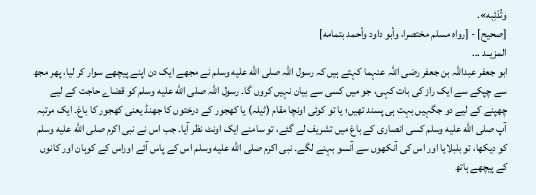وتُدْئِبه».
[صحيح] - [رواه مسلم مختصرا، وأبو داود وأحمد بتمامه]
المزيــد ...
ابو جعفر عبداللہ بن جعفر رضی اللہ عنہما کہتے ہیں کہ رسول اللہ صلى الله عليه وسلم نے مجھے ایک دن اپنے پیچھے سوار کر لیا، پھر مجھ سے چپکے سے ایک راز کی بات کہی، جو میں کسی سے بیان نہیں کروں گا۔ رسول اللہ صلى الله عليه وسلم کو قضاے حاجت کے لیے چھپنے کے لیے دو جگہیں بہت ہی پسند تھیں؛ یا تو کوئی اونچا مقام (ٹیلہ) یا کھجور کے درختوں کا جھنڈ یعنی کھجور کا باغ۔ ایک مرتبہ آپ صلى الله عليه وسلم کسی انصاری کے باغ میں تشریف لے گئے، تو سامنے ایک اونٹ نظر آیا۔ جب اس نے نبی اکرم صلى الله عليه وسلم کو دیکھا، تو بلبلایا اور اس کی آنکھوں سے آنسو بہنے لگے۔ نبی اکرم صلى الله عليه وسلم اس کے پاس آئے اوراس کے کوہان اور کانوں کے پیچھے ہاتھ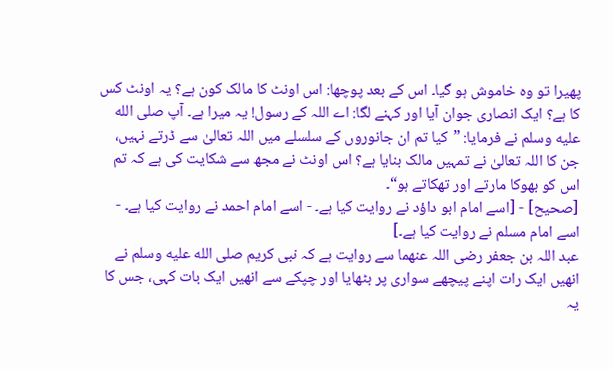پھیرا تو وہ خاموش ہو گیا۔ اس کے بعد پوچھا: اس اونٹ کا مالک کون ہے؟ یہ اونٹ کس کا ہے؟ ایک انصاری جوان آیا اور کہنے لگا: اے اللہ کے رسول! یہ میرا ہے۔ آپ صلى الله عليه وسلم نے فرمایا: ”کیا تم ان جانوروں کے سلسلے میں اللہ تعالیٰ سے ڈرتے نہیں، جن کا اللہ تعالیٰ نے تمہیں مالک بنایا ہے؟ اس اونٹ نے مجھ سے شکایت کی ہے کہ تم اس کو بھوکا مارتے اور تھکاتے ہو“۔
[صحیح] - [اسے امام ابو داؤد نے روایت کیا ہے۔ - اسے امام احمد نے روایت کیا ہے۔ - اسے امام مسلم نے روایت کیا ہے۔]
عبد اللہ بن جعفر رضی اللہ عنھما سے روایت ہے کہ نبی کریم صلى الله عليه وسلم نے انھیں ایک رات اپنے پیچھے سواری پر بٹھایا اور چپکے سے انھیں ایک بات کہی، جس کا یہ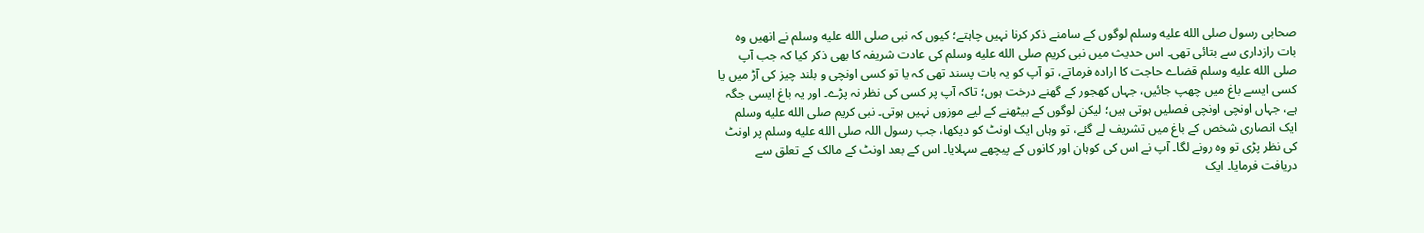صحابی رسول صلى الله عليه وسلم لوگوں کے سامنے ذکر کرنا نہیں چاہتے؛ کیوں کہ نبی صلى الله عليه وسلم نے انھیں وہ بات رازداری سے بتائی تھی۔ اس حدیث میں نبی کریم صلى الله عليه وسلم کی عادت شریفہ کا بھی ذکر کیا کہ جب آپ صلى الله عليه وسلم قضاے حاجت کا ارادہ فرماتے، تو آپ کو یہ بات پسند تھی کہ یا تو کسی اونچی و بلند چیز کی آڑ میں یا کسی ایسے باغ میں چھپ جائیں، جہاں کھجور کے گھنے درخت ہوں؛ تاکہ آپ پر کسی کی نظر نہ پڑے۔ اور یہ باغ ایسی جگہ ہے، جہاں اونچی اونچی فصلیں ہوتی ہیں؛ لیکن لوگوں کے بیٹھنے کے لیے موزوں نہیں ہوتی۔ نبی کریم صلى الله عليه وسلم ایک انصاری شخص کے باغ میں تشریف لے گئے، تو وہاں ایک اونٹ کو دیکھا، جب رسول اللہ صلى الله عليه وسلم پر اونٹ کی نظر پڑی تو وہ رونے لگا۔ آپ نے اس کی کوہان اور کانوں کے پیچھے سہلایا۔ اس کے بعد اونٹ کے مالک کے تعلق سے دریافت فرمایا۔ ایک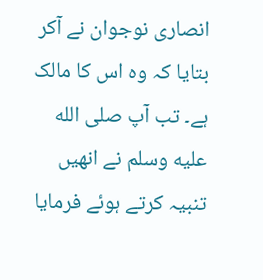انصاری نوجوان نے آکر بتایا کہ وہ اس کا مالک ہے۔ تب آپ صلى الله عليه وسلم نے انھیں تنبیہ کرتے ہوئے فرمایا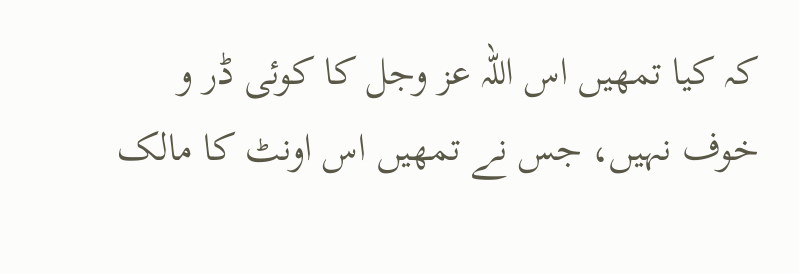کہ کیا تمھیں اس اللہ عز وجل کا کوئی ڈر و خوف نہیں، جس نے تمھیں اس اونٹ کا مالک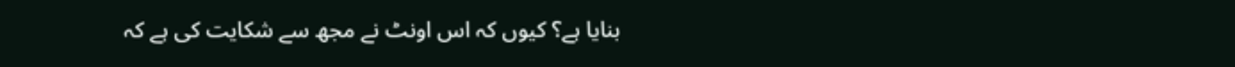بنایا ہے؟ کیوں کہ اس اونٹ نے مجھ سے شکایت کی ہے کہ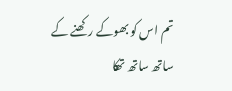تم اس کو بھوکے رکھنے کے ساتھ ساتھ تھکا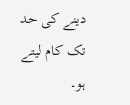دینے کی حد تک کام لیتے ہو۔